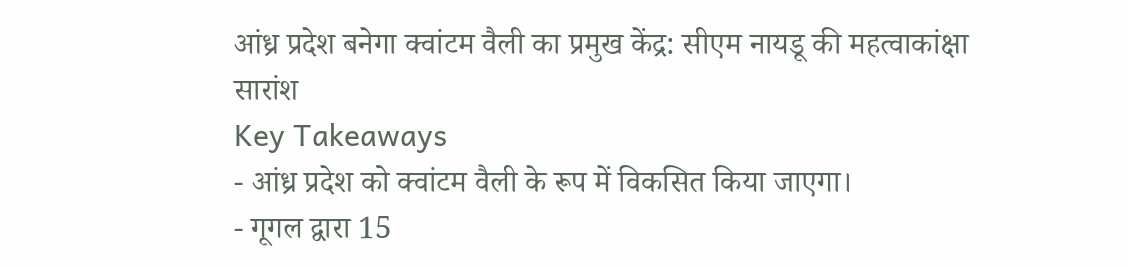आंध्र प्रदेश बनेगा क्वांटम वैली का प्रमुख केंद्र: सीएम नायडू की महत्वाकांक्षा
सारांश
Key Takeaways
- आंध्र प्रदेश को क्वांटम वैली के रूप में विकसित किया जाएगा।
- गूगल द्वारा 15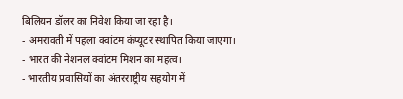बिलियन डॉलर का निवेश किया जा रहा है।
- अमरावती में पहला क्वांटम कंप्यूटर स्थापित किया जाएगा।
- भारत की नेशनल क्वांटम मिशन का महत्व।
- भारतीय प्रवासियों का अंतरराष्ट्रीय सहयोग में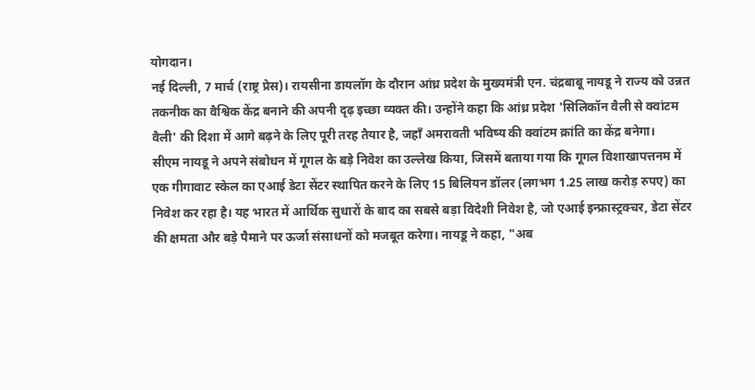योगदान।
नई दिल्ली, 7 मार्च (राष्ट्र प्रेस)। रायसीना डायलॉग के दौरान आंध्र प्रदेश के मुख्यमंत्री एन. चंद्रबाबू नायडू ने राज्य को उन्नत तकनीक का वैश्विक केंद्र बनाने की अपनी दृढ़ इच्छा व्यक्त की। उन्होंने कहा कि आंध्र प्रदेश 'सिलिकॉन वैली से क्वांटम वैली' की दिशा में आगे बढ़ने के लिए पूरी तरह तैयार है, जहाँ अमरावती भविष्य की क्वांटम क्रांति का केंद्र बनेगा।
सीएम नायडू ने अपने संबोधन में गूगल के बड़े निवेश का उल्लेख किया, जिसमें बताया गया कि गूगल विशाखापत्तनम में एक गीगावाट स्केल का एआई डेटा सेंटर स्थापित करने के लिए 15 बिलियन डॉलर (लगभग 1.25 लाख करोड़ रुपए) का निवेश कर रहा है। यह भारत में आर्थिक सुधारों के बाद का सबसे बड़ा विदेशी निवेश है, जो एआई इन्फ्रास्ट्रक्चर, डेटा सेंटर की क्षमता और बड़े पैमाने पर ऊर्जा संसाधनों को मजबूत करेगा। नायडू ने कहा, "अब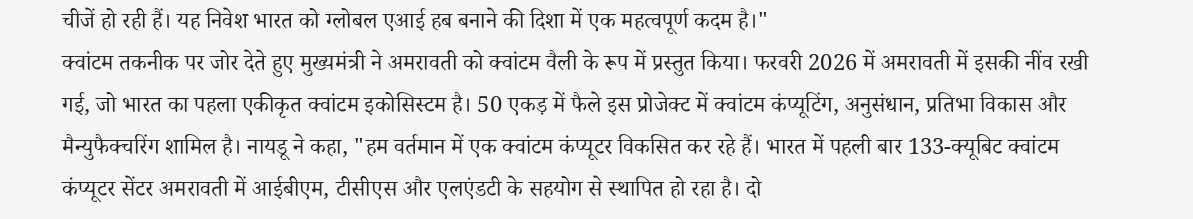चीजें हो रही हैं। यह निवेश भारत को ग्लोबल एआई हब बनाने की दिशा में एक महत्वपूर्ण कदम है।"
क्वांटम तकनीक पर जोर देते हुए मुख्यमंत्री ने अमरावती को क्वांटम वैली के रूप में प्रस्तुत किया। फरवरी 2026 में अमरावती में इसकी नींव रखी गई, जो भारत का पहला एकीकृत क्वांटम इकोसिस्टम है। 50 एकड़ में फैले इस प्रोजेक्ट में क्वांटम कंप्यूटिंग, अनुसंधान, प्रतिभा विकास और मैन्युफैक्चरिंग शामिल है। नायडू ने कहा, "हम वर्तमान में एक क्वांटम कंप्यूटर विकसित कर रहे हैं। भारत में पहली बार 133-क्यूबिट क्वांटम कंप्यूटर सेंटर अमरावती में आईबीएम, टीसीएस और एलएंडटी के सहयोग से स्थापित हो रहा है। दो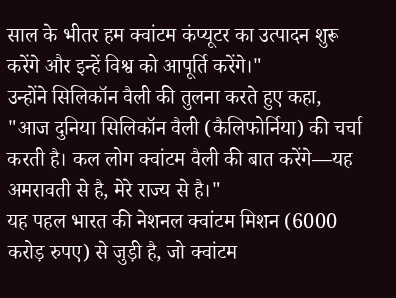साल के भीतर हम क्वांटम कंप्यूटर का उत्पादन शुरू करेंगे और इन्हें विश्व को आपूर्ति करेंगे।"
उन्होंने सिलिकॉन वैली की तुलना करते हुए कहा, "आज दुनिया सिलिकॉन वैली (कैलिफोर्निया) की चर्चा करती है। कल लोग क्वांटम वैली की बात करेंगे—यह अमरावती से है, मेरे राज्य से है।"
यह पहल भारत की नेशनल क्वांटम मिशन (6000 करोड़ रुपए) से जुड़ी है, जो क्वांटम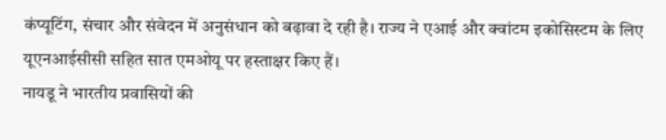कंप्यूटिंग, संचार और संवेदन में अनुसंधान को बढ़ावा दे रही है। राज्य ने एआई और क्वांटम इकोसिस्टम के लिए यूएनआईसीसी सहित सात एमओयू पर हस्ताक्षर किए हैं।
नायडू ने भारतीय प्रवासियों की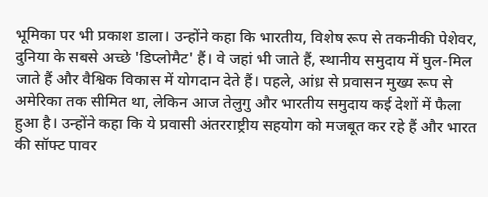भूमिका पर भी प्रकाश डाला। उन्होंने कहा कि भारतीय, विशेष रूप से तकनीकी पेशेवर, दुनिया के सबसे अच्छे 'डिप्लोमैट' हैं। वे जहां भी जाते हैं, स्थानीय समुदाय में घुल-मिल जाते हैं और वैश्विक विकास में योगदान देते हैं। पहले, आंध्र से प्रवासन मुख्य रूप से अमेरिका तक सीमित था, लेकिन आज तेलुगु और भारतीय समुदाय कई देशों में फैला हुआ है। उन्होंने कहा कि ये प्रवासी अंतरराष्ट्रीय सहयोग को मजबूत कर रहे हैं और भारत की सॉफ्ट पावर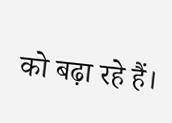को बढ़ा रहे हैं।